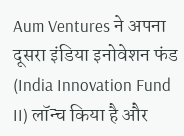Aum Ventures ने अपना दूसरा इंडिया इनोवेशन फंड (India Innovation Fund II) लॉन्च किया है और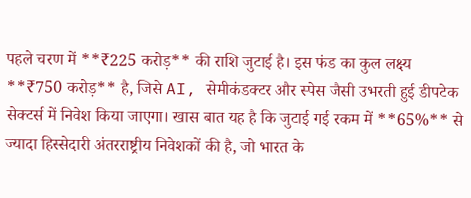पहले चरण में **₹225 करोड़** की राशि जुटाई है। इस फंड का कुल लक्ष्य **₹750 करोड़** है, जिसे AI, सेमीकंडक्टर और स्पेस जैसी उभरती हुई डीपटेक सेक्टर्स में निवेश किया जाएगा। खास बात यह है कि जुटाई गई रकम में **65%** से ज्यादा हिस्सेदारी अंतरराष्ट्रीय निवेशकों की है, जो भारत के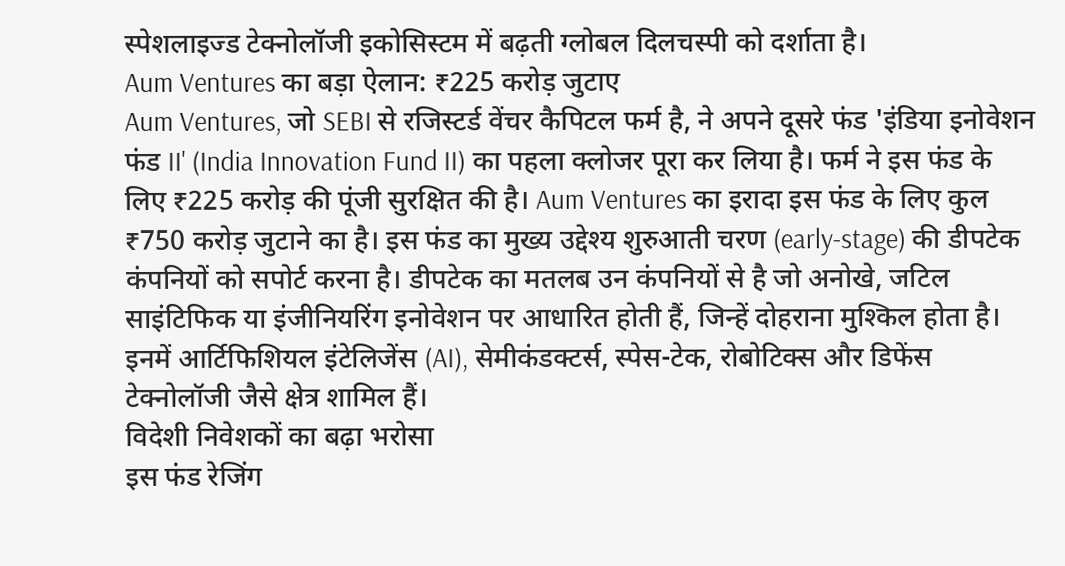स्पेशलाइज्ड टेक्नोलॉजी इकोसिस्टम में बढ़ती ग्लोबल दिलचस्पी को दर्शाता है।
Aum Ventures का बड़ा ऐलान: ₹225 करोड़ जुटाए
Aum Ventures, जो SEBI से रजिस्टर्ड वेंचर कैपिटल फर्म है, ने अपने दूसरे फंड 'इंडिया इनोवेशन फंड II' (India Innovation Fund II) का पहला क्लोजर पूरा कर लिया है। फर्म ने इस फंड के लिए ₹225 करोड़ की पूंजी सुरक्षित की है। Aum Ventures का इरादा इस फंड के लिए कुल ₹750 करोड़ जुटाने का है। इस फंड का मुख्य उद्देश्य शुरुआती चरण (early-stage) की डीपटेक कंपनियों को सपोर्ट करना है। डीपटेक का मतलब उन कंपनियों से है जो अनोखे, जटिल साइंटिफिक या इंजीनियरिंग इनोवेशन पर आधारित होती हैं, जिन्हें दोहराना मुश्किल होता है। इनमें आर्टिफिशियल इंटेलिजेंस (AI), सेमीकंडक्टर्स, स्पेस-टेक, रोबोटिक्स और डिफेंस टेक्नोलॉजी जैसे क्षेत्र शामिल हैं।
विदेशी निवेशकों का बढ़ा भरोसा
इस फंड रेजिंग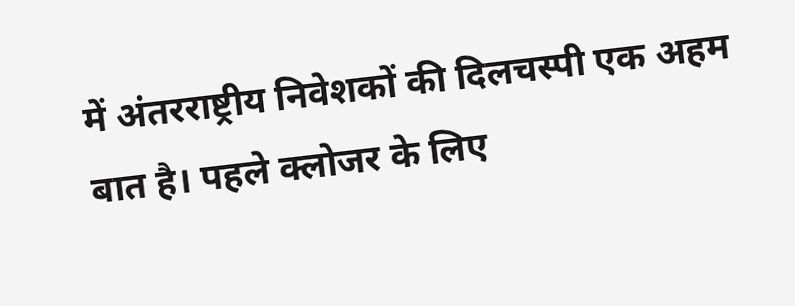में अंतरराष्ट्रीय निवेशकों की दिलचस्पी एक अहम बात है। पहले क्लोजर के लिए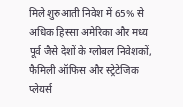मिले शुरुआती निवेश में 65% से अधिक हिस्सा अमेरिका और मध्य पूर्व जैसे देशों के ग्लोबल निवेशकों, फैमिली ऑफिस और स्ट्रेटेजिक प्लेयर्स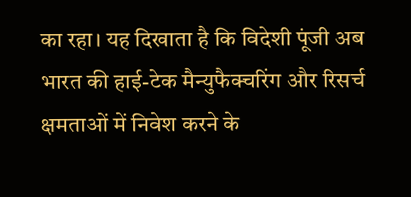का रहा। यह दिखाता है कि विदेशी पूंजी अब भारत की हाई-टेक मैन्युफैक्चरिंग और रिसर्च क्षमताओं में निवेश करने के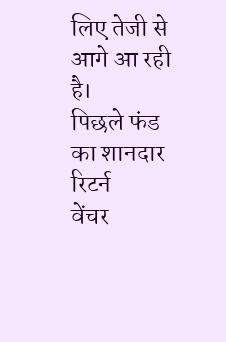लिए तेजी से आगे आ रही है।
पिछले फंड का शानदार रिटर्न
वेंचर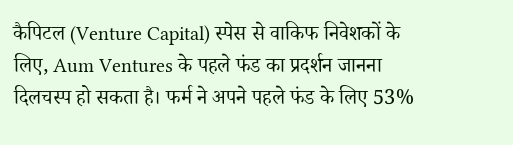कैपिटल (Venture Capital) स्पेस से वाकिफ निवेशकों के लिए, Aum Ventures के पहले फंड का प्रदर्शन जानना दिलचस्प हो सकता है। फर्म ने अपने पहले फंड के लिए 53%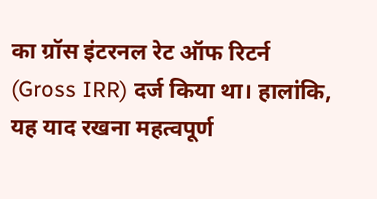का ग्रॉस इंटरनल रेट ऑफ रिटर्न (Gross IRR) दर्ज किया था। हालांकि, यह याद रखना महत्वपूर्ण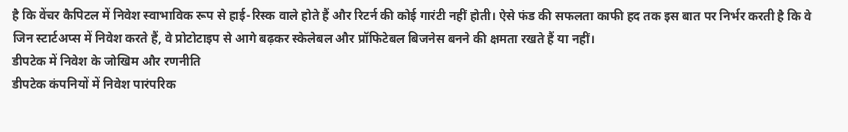है कि वेंचर कैपिटल में निवेश स्वाभाविक रूप से हाई-रिस्क वाले होते हैं और रिटर्न की कोई गारंटी नहीं होती। ऐसे फंड की सफलता काफी हद तक इस बात पर निर्भर करती है कि वे जिन स्टार्टअप्स में निवेश करते हैं, वे प्रोटोटाइप से आगे बढ़कर स्केलेबल और प्रॉफिटेबल बिजनेस बनने की क्षमता रखते हैं या नहीं।
डीपटेक में निवेश के जोखिम और रणनीति
डीपटेक कंपनियों में निवेश पारंपरिक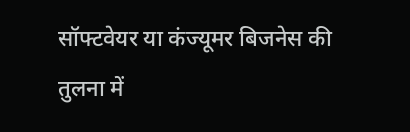सॉफ्टवेयर या कंज्यूमर बिजनेस की तुलना में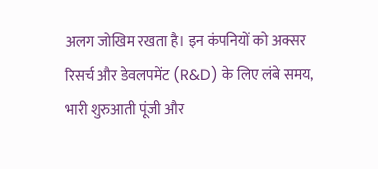अलग जोखिम रखता है। इन कंपनियों को अक्सर रिसर्च और डेवलपमेंट (R&D) के लिए लंबे समय, भारी शुरुआती पूंजी और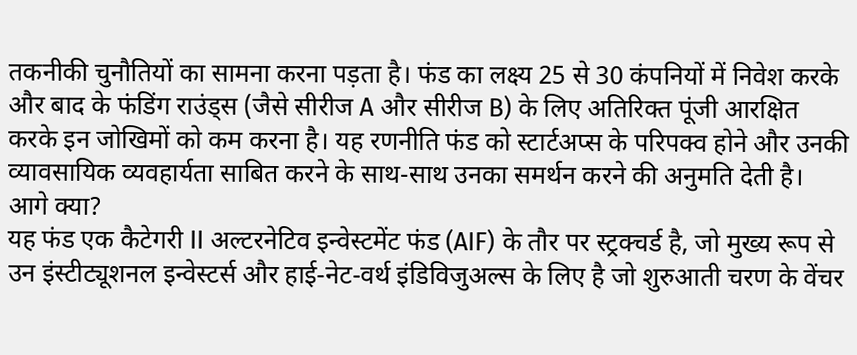तकनीकी चुनौतियों का सामना करना पड़ता है। फंड का लक्ष्य 25 से 30 कंपनियों में निवेश करके और बाद के फंडिंग राउंड्स (जैसे सीरीज A और सीरीज B) के लिए अतिरिक्त पूंजी आरक्षित करके इन जोखिमों को कम करना है। यह रणनीति फंड को स्टार्टअप्स के परिपक्व होने और उनकी व्यावसायिक व्यवहार्यता साबित करने के साथ-साथ उनका समर्थन करने की अनुमति देती है।
आगे क्या?
यह फंड एक कैटेगरी II अल्टरनेटिव इन्वेस्टमेंट फंड (AIF) के तौर पर स्ट्रक्चर्ड है, जो मुख्य रूप से उन इंस्टीट्यूशनल इन्वेस्टर्स और हाई-नेट-वर्थ इंडिविजुअल्स के लिए है जो शुरुआती चरण के वेंचर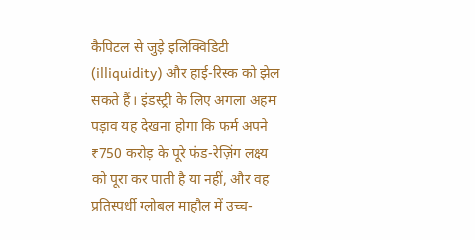कैपिटल से जुड़े इलिक्विडिटी (illiquidity) और हाई-रिस्क को झेल सकते हैं। इंडस्ट्री के लिए अगला अहम पड़ाव यह देखना होगा कि फर्म अपने ₹750 करोड़ के पूरे फंड-रेज़िंग लक्ष्य को पूरा कर पाती है या नहीं, और वह प्रतिस्पर्धी ग्लोबल माहौल में उच्च-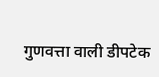गुणवत्ता वाली डीपटेक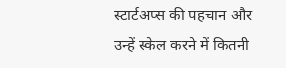स्टार्टअप्स की पहचान और उन्हें स्केल करने में कितनी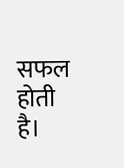सफल होती है।